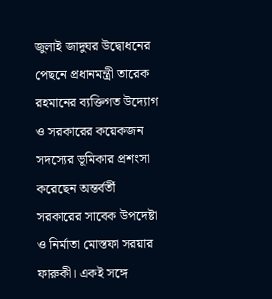জুলাই জাদুঘর উদ্বোধনের পেছনে প্রধানমন্ত্রী তারেক রহমানের ব্যক্তিগত উদ্যোগ ও সরকারের কয়েকজন সদস্যের ভূমিকার প্রশংসা করেছেন অন্তর্বর্তী সরকারের সাবেক উপদেষ্টা ও নির্মাতা মোস্তফা সরয়ার ফারুকী। একই সঙ্গে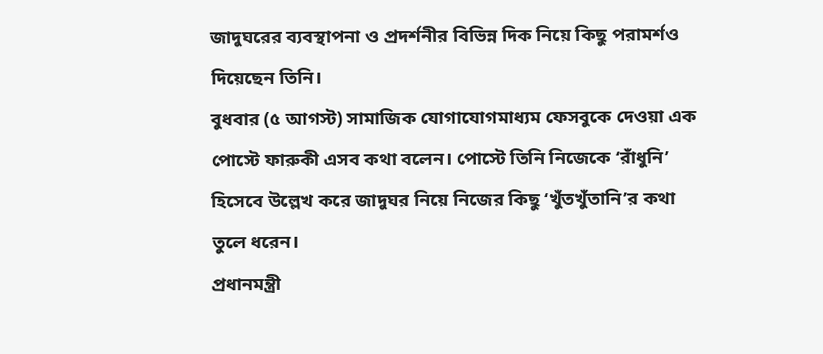জাদুঘরের ব্যবস্থাপনা ও প্রদর্শনীর বিভিন্ন দিক নিয়ে কিছু পরামর্শও দিয়েছেন তিনি।
বুধবার (৫ আগস্ট) সামাজিক যোগাযোগমাধ্যম ফেসবুকে দেওয়া এক পোস্টে ফারুকী এসব কথা বলেন। পোস্টে তিনি নিজেকে ‘রাঁধুনি’ হিসেবে উল্লেখ করে জাদুঘর নিয়ে নিজের কিছু ‘খুঁতখুঁতানি’র কথা তুলে ধরেন।
প্রধানমন্ত্রী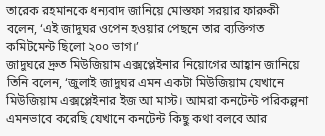তারেক রহমানকে ধন্যবাদ জানিয়ে মোস্তফা সরয়ার ফারুকী বলেন, ‘এই জাদুঘর ওপেন হওয়ার পেছনে তার ব্যক্তিগত কমিটমেন্ট ছিলো ২০০ ভাগ।’
জাদুঘরে দ্রুত মিউজিয়াম এক্সপ্লেইনার নিয়োগের আহ্বান জানিয়ে তিনি বলেন, ‘জুলাই জাদুঘর এমন একটা মিউজিয়াম যেখানে মিউজিয়াম এক্সপ্লেইনার ইজ আ মাস্ট। আমরা কনটেন্ট পরিকল্পনা এমনভাবে করেছি যেখানে কনটেন্ট কিছু কথা বলবে আর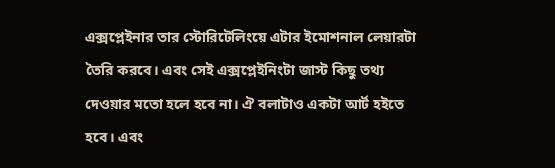এক্সপ্লেইনার তার স্টোরিটেলিংয়ে এটার ইমোশনাল লেয়ারটা তৈরি করবে। এবং সেই এক্সপ্লেইনিংটা জাস্ট কিছু তথ্য দেওয়ার মতো হলে হবে না। ঐ বলাটাও একটা আর্ট হইতে হবে। এবং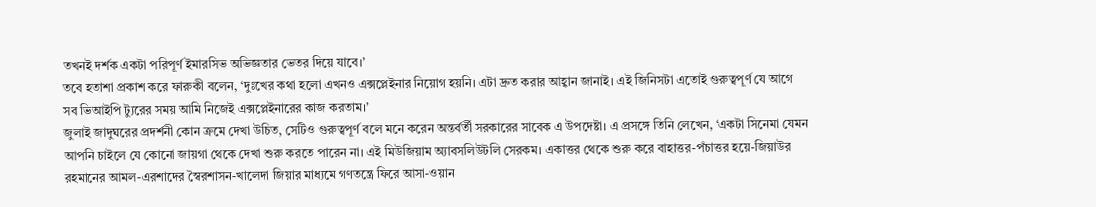তখনই দর্শক একটা পরিপূর্ণ ইমারসিভ অভিজ্ঞতার ভেতর দিয়ে যাবে।’
তবে হতাশা প্রকাশ করে ফারুকী বলেন, ‘দুঃখের কথা হলো এখনও এক্সপ্লেইনার নিয়োগ হয়নি। এটা দ্রুত করার আহ্বান জানাই। এই জিনিসটা এতোই গুরুত্বপূর্ণ যে আগে সব ভিআইপি ট্যুরের সময় আমি নিজেই এক্সপ্লেইনারের কাজ করতাম।’
জুলাই জাদুঘরের প্রদর্শনী কোন ক্রমে দেখা উচিত, সেটিও গুরুত্বপূর্ণ বলে মনে করেন অন্তর্বর্তী সরকারের সাবেক এ উপদেষ্টা। এ প্রসঙ্গে তিনি লেখেন, ‘একটা সিনেমা যেমন আপনি চাইলে যে কোনো জায়গা থেকে দেখা শুরু করতে পারেন না। এই মিউজিয়াম অ্যাবসলিউটলি সেরকম। একাত্তর থেকে শুরু করে বাহাত্তর-পঁচাত্তর হয়ে-জিয়াউর রহমানের আমল-এরশাদের স্বৈরশাসন-খালেদা জিয়ার মাধ্যমে গণতন্ত্রে ফিরে আসা-ওয়ান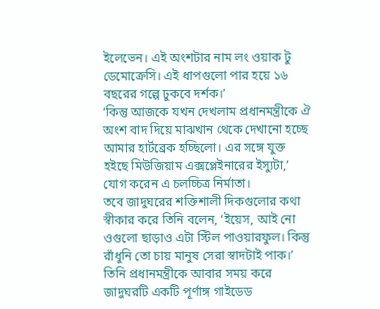ইলেভেন। এই অংশটার নাম লং ওয়াক টু ডেমোক্রেসি। এই ধাপগুলো পার হয়ে ১৬ বছরের গল্পে ঢুকবে দর্শক।’
‘কিন্তু আজকে যখন দেখলাম প্রধানমন্ত্রীকে ঐ অংশ বাদ দিয়ে মাঝখান থেকে দেখানো হচ্ছে আমার হার্টব্রেক হচ্ছিলো। এর সঙ্গে যুক্ত হইছে মিউজিয়াম এক্সপ্লেইনারের ইস্যুটা,’ যোগ করেন এ চলচ্চিত্র নির্মাতা।
তবে জাদুঘরের শক্তিশালী দিকগুলোর কথা স্বীকার করে তিনি বলেন, ‘ইয়েস, আই নো ওগুলো ছাড়াও এটা স্টিল পাওয়ারফুল। কিন্তু রাঁধুনি তো চায় মানুষ সেরা স্বাদটাই পাক।’
তিনি প্রধানমন্ত্রীকে আবার সময় করে জাদুঘরটি একটি পূর্ণাঙ্গ গাইডেড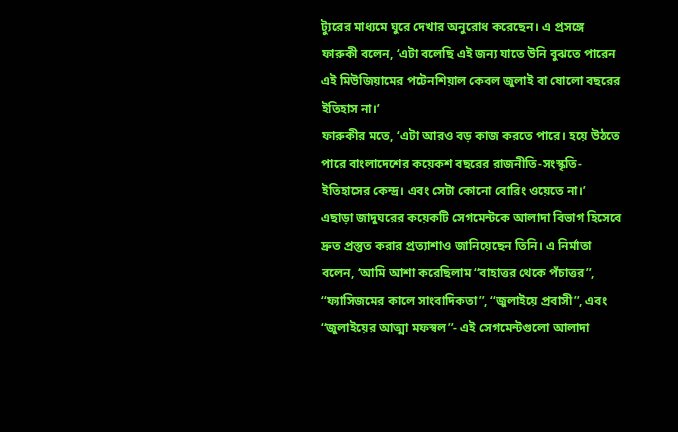ট্যুরের মাধ্যমে ঘুরে দেখার অনুরোধ করেছেন। এ প্রসঙ্গে ফারুকী বলেন, ‘এটা বলেছি এই জন্য যাতে উনি বুঝতে পারেন এই মিউজিয়ামের পটেনশিয়াল কেবল জুলাই বা ষোলো বছরের ইতিহাস না।’
ফারুকীর মতে, ‘এটা আরও বড় কাজ করতে পারে। হয়ে উঠতে পারে বাংলাদেশের কয়েকশ বছরের রাজনীতি-সংস্কৃতি-ইতিহাসের কেন্দ্র। এবং সেটা কোনো বোরিং ওয়েতে না।’
এছাড়া জাদুঘরের কয়েকটি সেগমেন্টকে আলাদা বিভাগ হিসেবে দ্রুত প্রস্তুত করার প্রত্যাশাও জানিয়েছেন তিনি। এ নির্মাতা বলেন, ‘আমি আশা করেছিলাম ‘‘বাহাত্তর থেকে পঁচাত্তর’’, ‘‘ফ্যাসিজমের কালে সাংবাদিকতা’’, ‘‘জুলাইয়ে প্রবাসী’’, এবং ‘‘জুলাইয়ের আত্মা মফস্বল’’- এই সেগমেন্টগুলো আলাদা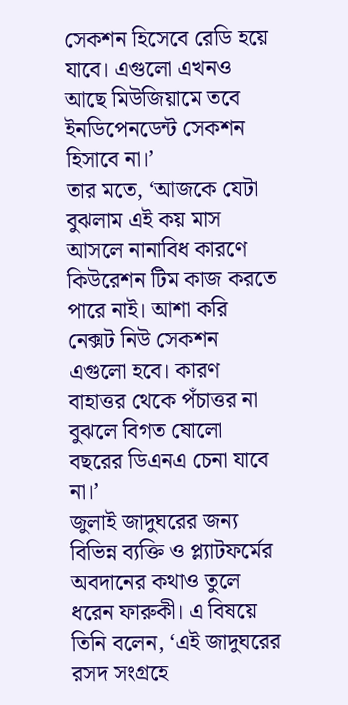সেকশন হিসেবে রেডি হয়ে যাবে। এগুলো এখনও আছে মিউজিয়ামে তবে ইনডিপেনডেন্ট সেকশন হিসাবে না।’
তার মতে, ‘আজকে যেটা বুঝলাম এই কয় মাস আসলে নানাবিধ কারণে কিউরেশন টিম কাজ করতে পারে নাই। আশা করি নেক্সট নিউ সেকশন এগুলো হবে। কারণ বাহাত্তর থেকে পঁচাত্তর না বুঝলে বিগত ষোলো বছরের ডিএনএ চেনা যাবে না।’
জুলাই জাদুঘরের জন্য বিভিন্ন ব্যক্তি ও প্ল্যাটফর্মের অবদানের কথাও তুলে ধরেন ফারুকী। এ বিষয়ে তিনি বলেন, ‘এই জাদুঘরের রসদ সংগ্রহে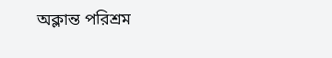অক্লান্ত পরিশ্রম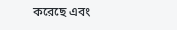করেছে এবং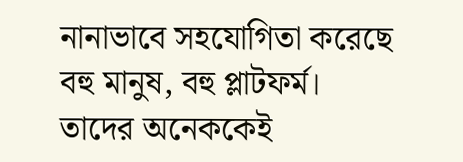নানাভাবে সহযোগিতা করেছে বহু মানুষ, বহু প্লাটফর্ম। তাদের অনেককেই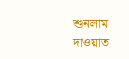শুনলাম দাওয়াত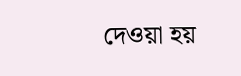দেওয়া হয়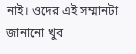নাই। ওদের এই সম্মানটা জানানো খুব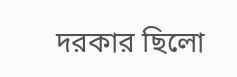দরকার ছিলো